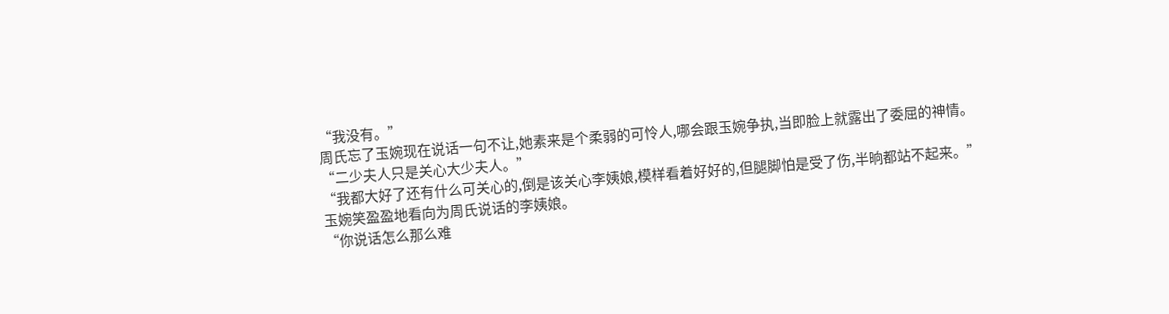“我没有。”
周氏忘了玉婉现在说话一句不让,她素来是个柔弱的可怜人,哪会跟玉婉争执,当即脸上就露出了委屈的神情。
“二少夫人只是关心大少夫人。”
“我都大好了还有什么可关心的,倒是该关心李姨娘,模样看着好好的,但腿脚怕是受了伤,半晌都站不起来。”
玉婉笑盈盈地看向为周氏说话的李姨娘。
“你说话怎么那么难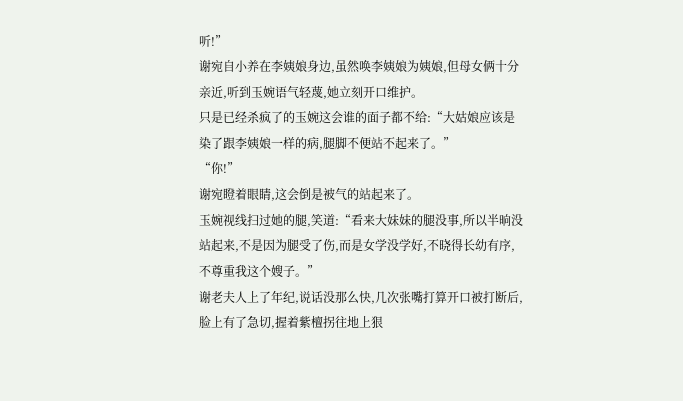听!”
谢宛自小养在李姨娘身边,虽然唤李姨娘为姨娘,但母女俩十分亲近,听到玉婉语气轻蔑,她立刻开口维护。
只是已经杀疯了的玉婉这会谁的面子都不给:“大姑娘应该是染了跟李姨娘一样的病,腿脚不便站不起来了。”
“你!”
谢宛瞪着眼睛,这会倒是被气的站起来了。
玉婉视线扫过她的腿,笑道:“看来大妹妹的腿没事,所以半晌没站起来,不是因为腿受了伤,而是女学没学好,不晓得长幼有序,不尊重我这个嫂子。”
谢老夫人上了年纪,说话没那么快,几次张嘴打算开口被打断后,脸上有了急切,握着紫檀拐往地上狠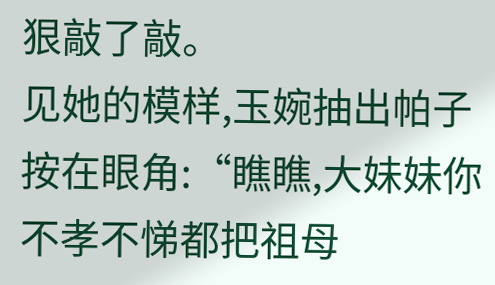狠敲了敲。
见她的模样,玉婉抽出帕子按在眼角:“瞧瞧,大妹妹你不孝不悌都把祖母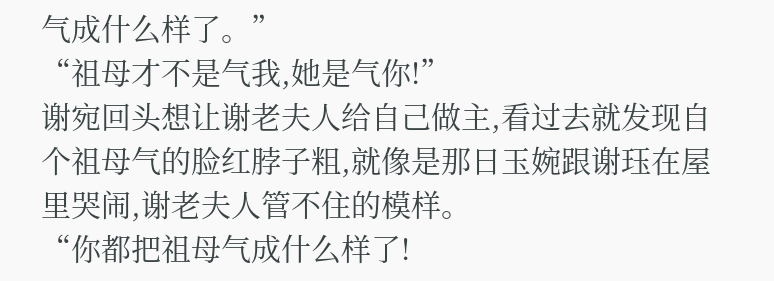气成什么样了。”
“祖母才不是气我,她是气你!”
谢宛回头想让谢老夫人给自己做主,看过去就发现自个祖母气的脸红脖子粗,就像是那日玉婉跟谢珏在屋里哭闹,谢老夫人管不住的模样。
“你都把祖母气成什么样了!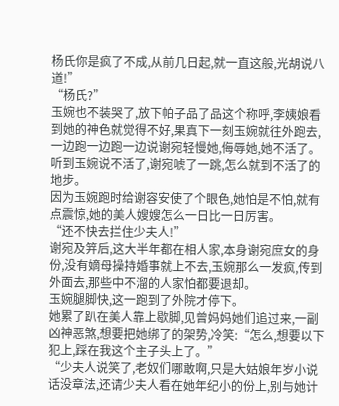杨氏你是疯了不成,从前几日起,就一直这般,光胡说八道!”
“杨氏?”
玉婉也不装哭了,放下帕子品了品这个称呼,李姨娘看到她的神色就觉得不好,果真下一刻玉婉就往外跑去,一边跑一边跑一边说谢宛轻慢她,侮辱她,她不活了。
听到玉婉说不活了,谢宛唬了一跳,怎么就到不活了的地步。
因为玉婉跑时给谢容安使了个眼色,她怕是不怕,就有点震惊,她的美人嫂嫂怎么一日比一日厉害。
“还不快去拦住少夫人!”
谢宛及笄后,这大半年都在相人家,本身谢宛庶女的身份,没有嫡母操持婚事就上不去,玉婉那么一发疯,传到外面去,那些中不溜的人家怕都要退却。
玉婉腿脚快,这一跑到了外院才停下。
她累了趴在美人靠上歇脚,见曾妈妈她们追过来,一副凶神恶煞,想要把她绑了的架势,冷笑:“怎么,想要以下犯上,踩在我这个主子头上了。”
“少夫人说笑了,老奴们哪敢啊,只是大姑娘年岁小说话没章法,还请少夫人看在她年纪小的份上,别与她计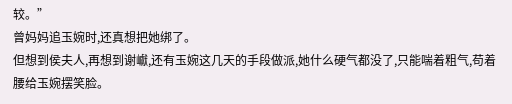较。”
曾妈妈追玉婉时,还真想把她绑了。
但想到侯夫人,再想到谢巘,还有玉婉这几天的手段做派,她什么硬气都没了,只能喘着粗气,苟着腰给玉婉摆笑脸。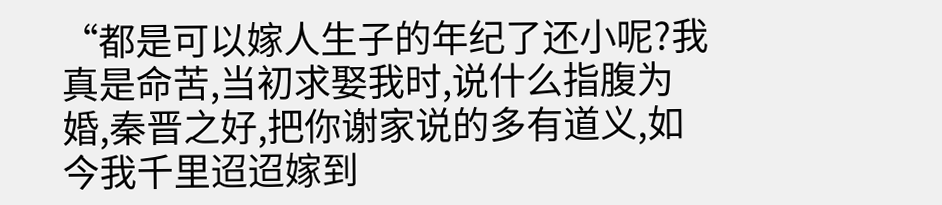“都是可以嫁人生子的年纪了还小呢?我真是命苦,当初求娶我时,说什么指腹为婚,秦晋之好,把你谢家说的多有道义,如今我千里迢迢嫁到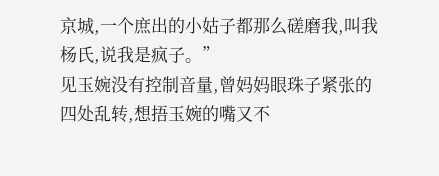京城,一个庶出的小姑子都那么磋磨我,叫我杨氏,说我是疯子。”
见玉婉没有控制音量,曾妈妈眼珠子紧张的四处乱转,想捂玉婉的嘴又不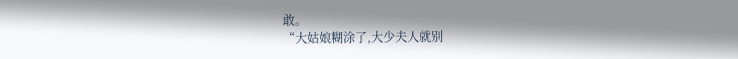敢。
“大姑娘糊涂了,大少夫人就别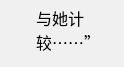与她计较……”